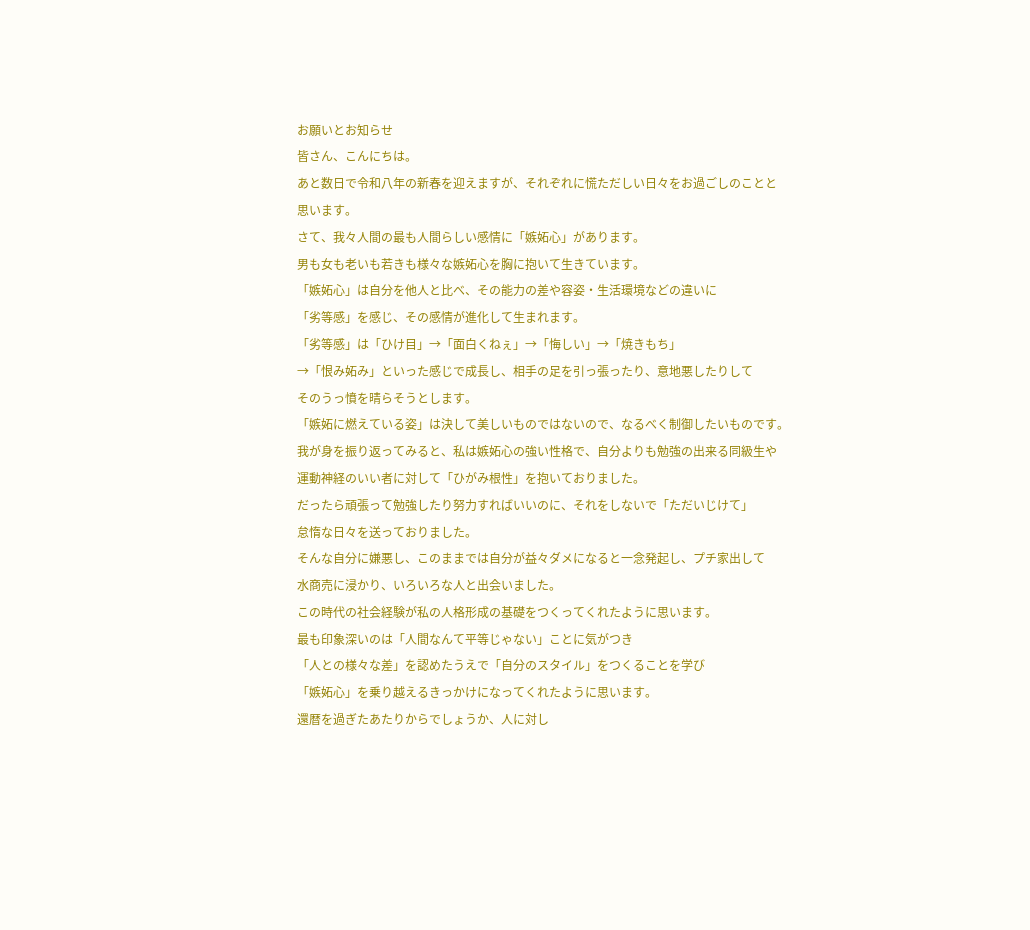お願いとお知らせ
皆さん、こんにちは。
あと数日で令和八年の新春を迎えますが、それぞれに慌ただしい日々をお過ごしのことと
思います。
さて、我々人間の最も人間らしい感情に「嫉妬心」があります。
男も女も老いも若きも様々な嫉妬心を胸に抱いて生きています。
「嫉妬心」は自分を他人と比べ、その能力の差や容姿・生活環境などの違いに
「劣等感」を感じ、その感情が進化して生まれます。
「劣等感」は「ひけ目」→「面白くねぇ」→「悔しい」→「焼きもち」
→「恨み妬み」といった感じで成長し、相手の足を引っ張ったり、意地悪したりして
そのうっ憤を晴らそうとします。
「嫉妬に燃えている姿」は決して美しいものではないので、なるべく制御したいものです。
我が身を振り返ってみると、私は嫉妬心の強い性格で、自分よりも勉強の出来る同級生や
運動神経のいい者に対して「ひがみ根性」を抱いておりました。
だったら頑張って勉強したり努力すればいいのに、それをしないで「ただいじけて」
怠惰な日々を送っておりました。
そんな自分に嫌悪し、このままでは自分が益々ダメになると一念発起し、プチ家出して
水商売に浸かり、いろいろな人と出会いました。
この時代の社会経験が私の人格形成の基礎をつくってくれたように思います。
最も印象深いのは「人間なんて平等じゃない」ことに気がつき
「人との様々な差」を認めたうえで「自分のスタイル」をつくることを学び
「嫉妬心」を乗り越えるきっかけになってくれたように思います。
還暦を過ぎたあたりからでしょうか、人に対し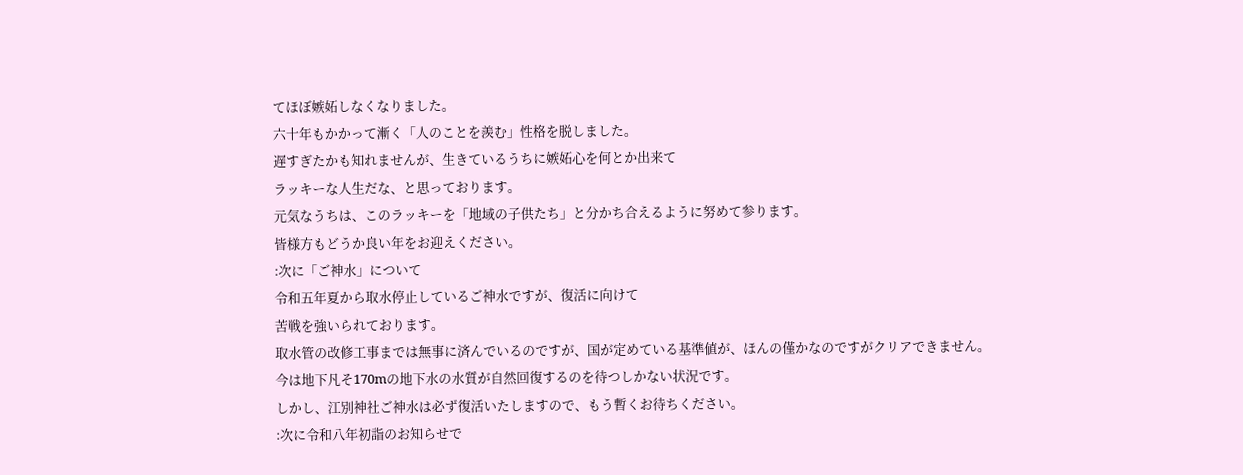てほぼ嫉妬しなくなりました。
六十年もかかって漸く「人のことを羨む」性格を脱しました。
遅すぎたかも知れませんが、生きているうちに嫉妬心を何とか出来て
ラッキーな人生だな、と思っております。
元気なうちは、このラッキーを「地域の子供たち」と分かち合えるように努めて参ります。
皆様方もどうか良い年をお迎えください。
:次に「ご神水」について
令和五年夏から取水停止しているご神水ですが、復活に向けて
苦戦を強いられております。
取水管の改修工事までは無事に済んでいるのですが、国が定めている基準値が、ほんの僅かなのですがクリアできません。
今は地下凡そ170mの地下水の水質が自然回復するのを待つしかない状況です。
しかし、江別神社ご神水は必ず復活いたしますので、もう暫くお待ちください。
:次に令和八年初詣のお知らせで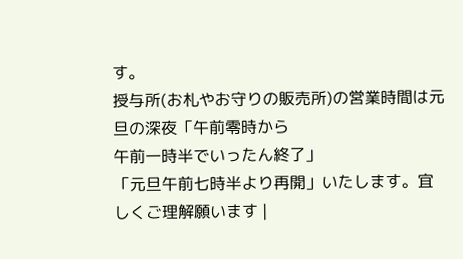す。
授与所(お札やお守りの販売所)の営業時間は元旦の深夜「午前零時から
午前一時半でいったん終了」
「元旦午前七時半より再開」いたします。宜しくご理解願います |